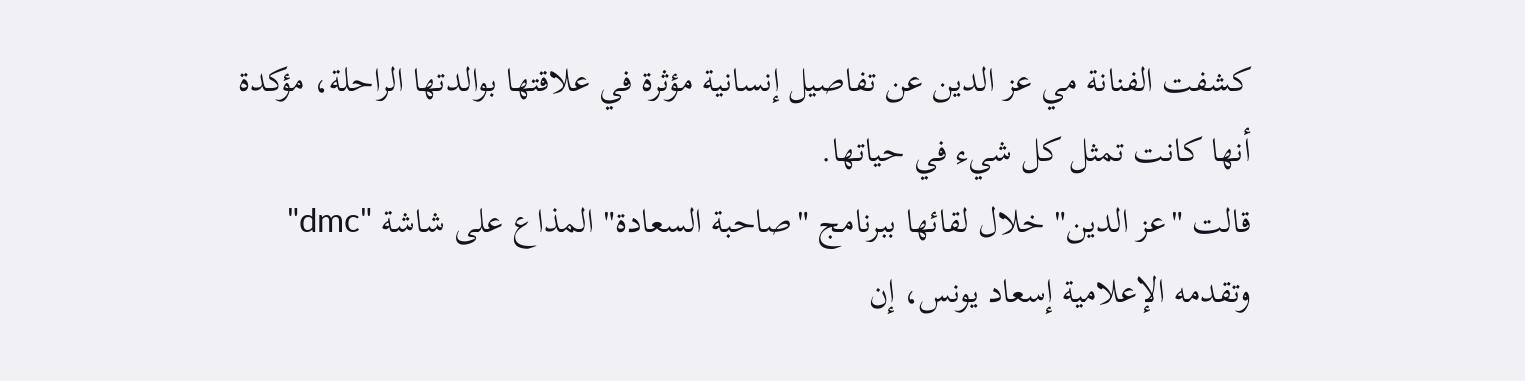كشفت الفنانة مي عز الدين عن تفاصيل إنسانية مؤثرة في علاقتها بوالدتها الراحلة، مؤكدة أنها كانت تمثل كل شيء في حياتها.
قالت "عز الدين" خلال لقائها ببرنامج "صاحبة السعادة" المذاع على شاشة "dmc" وتقدمه الإعلامية إسعاد يونس، إن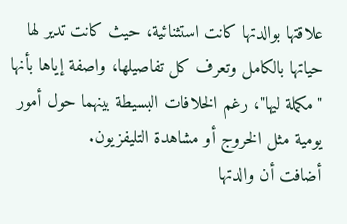علاقتها بوالدتها كانت استثنائية، حيث كانت تدير لها حياتها بالكامل وتعرف كل تفاصيلها، واصفة إياها بأنها "مكملة ليها"، رغم الخلافات البسيطة بينهما حول أمور يومية مثل الخروج أو مشاهدة التليفزيون.
أضافت أن والدتها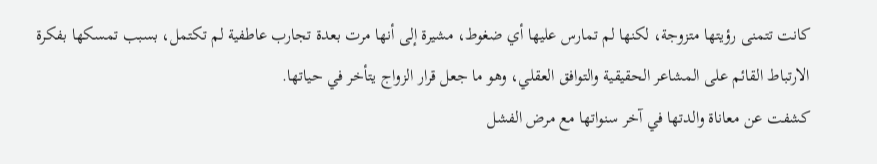كانت تتمنى رؤيتها متزوجة، لكنها لم تمارس عليها أي ضغوط، مشيرة إلى أنها مرت بعدة تجارب عاطفية لم تكتمل، بسبب تمسكها بفكرة الارتباط القائم على المشاعر الحقيقية والتوافق العقلي، وهو ما جعل قرار الزواج يتأخر في حياتها.
كشفت عن معاناة والدتها في آخر سنواتها مع مرض الفشل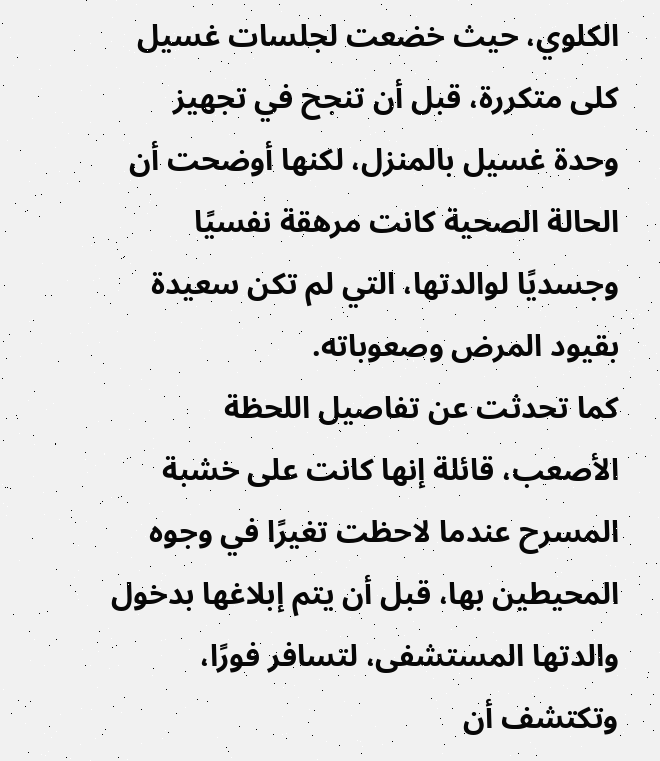الكلوي، حيث خضعت لجلسات غسيل كلى متكررة، قبل أن تنجح في تجهيز وحدة غسيل بالمنزل، لكنها أوضحت أن الحالة الصحية كانت مرهقة نفسيًا وجسديًا لوالدتها، التي لم تكن سعيدة بقيود المرض وصعوباته.
كما تحدثت عن تفاصيل اللحظة الأصعب، قائلة إنها كانت على خشبة المسرح عندما لاحظت تغيرًا في وجوه المحيطين بها، قبل أن يتم إبلاغها بدخول والدتها المستشفى، لتسافر فورًا، وتكتشف أن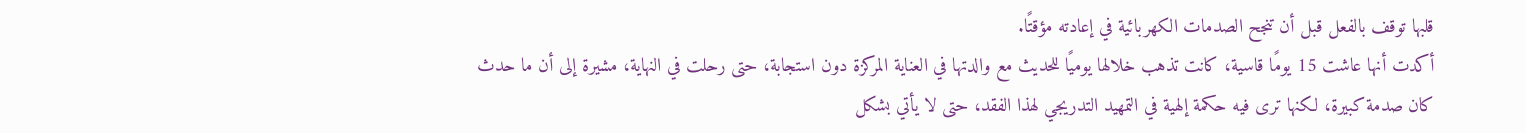قلبها توقف بالفعل قبل أن تنجح الصدمات الكهربائية في إعادته مؤقتًا.
أكدت أنها عاشت 15 يومًا قاسية، كانت تذهب خلالها يوميًا للحديث مع والدتها في العناية المركزة دون استجابة، حتى رحلت في النهاية، مشيرة إلى أن ما حدث كان صدمة كبيرة، لكنها ترى فيه حكمة إلهية في التمهيد التدريجي لهذا الفقد، حتى لا يأتي بشكل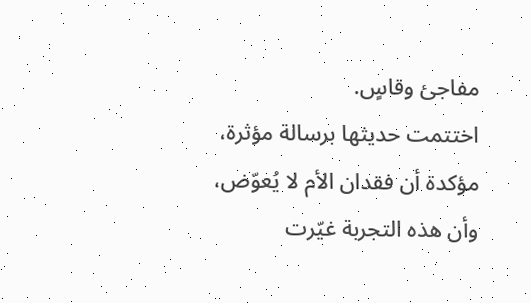مفاجئ وقاسٍ.
اختتمت حديثها برسالة مؤثرة، مؤكدة أن فقدان الأم لا يُعوّض، وأن هذه التجربة غيّرت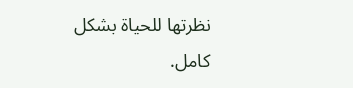نظرتها للحياة بشكل كامل.